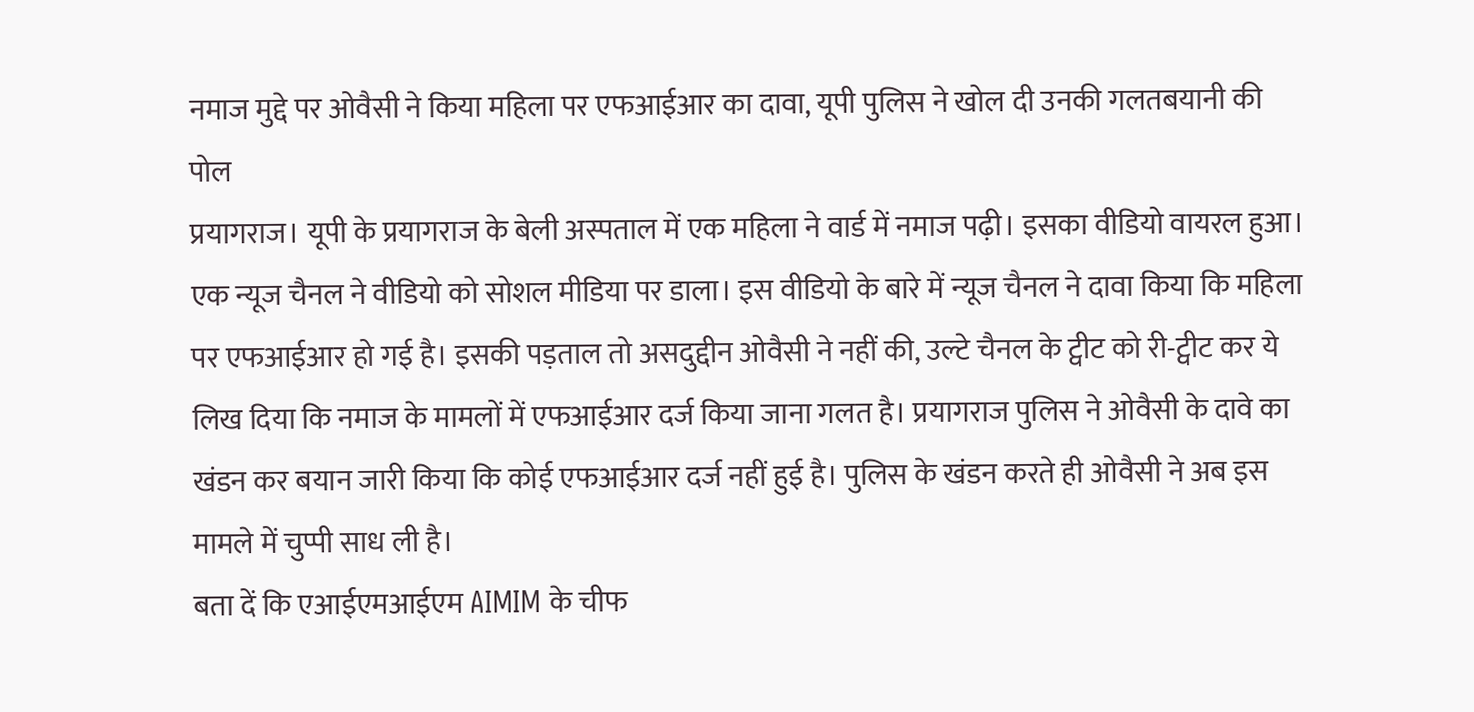नमाज मुद्दे पर ओवैसी ने किया महिला पर एफआईआर का दावा, यूपी पुलिस ने खोल दी उनकी गलतबयानी की पोल
प्रयागराज। यूपी के प्रयागराज के बेली अस्पताल में एक महिला ने वार्ड में नमाज पढ़ी। इसका वीडियो वायरल हुआ। एक न्यूज चैनल ने वीडियो को सोशल मीडिया पर डाला। इस वीडियो के बारे में न्यूज चैनल ने दावा किया कि महिला पर एफआईआर हो गई है। इसकी पड़ताल तो असदुद्दीन ओवैसी ने नहीं की, उल्टे चैनल के ट्वीट को री-ट्वीट कर ये लिख दिया कि नमाज के मामलों में एफआईआर दर्ज किया जाना गलत है। प्रयागराज पुलिस ने ओवैसी के दावे का खंडन कर बयान जारी किया कि कोई एफआईआर दर्ज नहीं हुई है। पुलिस के खंडन करते ही ओवैसी ने अब इस मामले में चुप्पी साध ली है।
बता दें कि एआईएमआईएम AIMIM के चीफ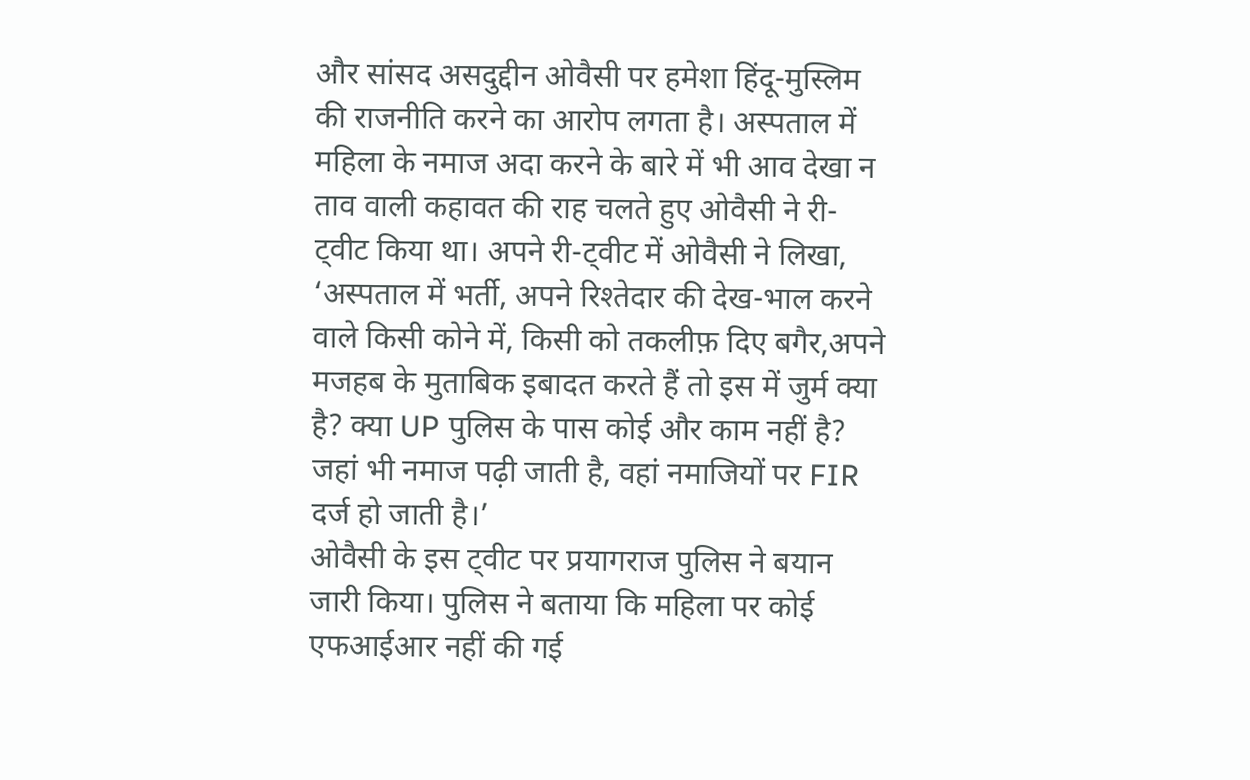और सांसद असदुद्दीन ओवैसी पर हमेशा हिंदू-मुस्लिम की राजनीति करने का आरोप लगता है। अस्पताल में महिला के नमाज अदा करने के बारे में भी आव देखा न ताव वाली कहावत की राह चलते हुए ओवैसी ने री-ट्वीट किया था। अपने री-ट्वीट में ओवैसी ने लिखा, ‘अस्पताल में भर्ती, अपने रिश्तेदार की देख-भाल करने वाले किसी कोने में, किसी को तकलीफ़ दिए बगैर,अपने मजहब के मुताबिक इबादत करते हैं तो इस में जुर्म क्या है? क्या UP पुलिस के पास कोई और काम नहीं है? जहां भी नमाज पढ़ी जाती है, वहां नमाजियों पर FIR दर्ज हो जाती है।’
ओवैसी के इस ट्वीट पर प्रयागराज पुलिस ने बयान जारी किया। पुलिस ने बताया कि महिला पर कोई एफआईआर नहीं की गई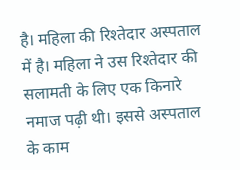है। महिला की रिश्तेदार अस्पताल में है। महिला ने उस रिश्तेदार की सलामती के लिए एक किनारे नमाज पढ़ी थी। इससे अस्पताल के काम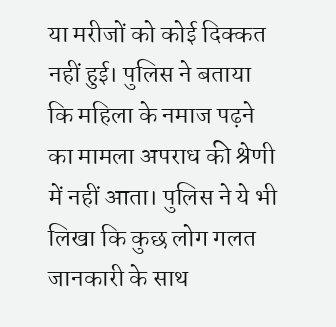या मरीजों को कोई दिक्कत नहीं हुई। पुलिस ने बताया कि महिला के नमाज पढ़ने का मामला अपराध की श्रेणी में नहीं आता। पुलिस ने ये भी लिखा कि कुछ लोग गलत जानकारी के साथ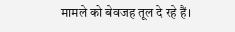मामले को बेवजह तूल दे रहे हैं।